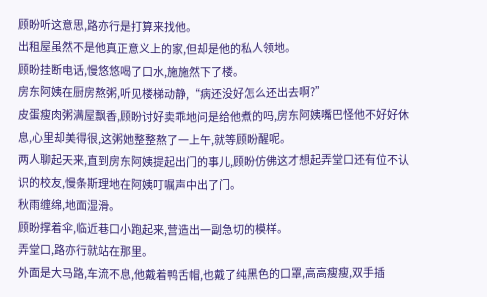顾盼听这意思,路亦行是打算来找他。
出租屋虽然不是他真正意义上的家,但却是他的私人领地。
顾盼挂断电话,慢悠悠喝了口水,施施然下了楼。
房东阿姨在厨房熬粥,听见楼梯动静,“病还没好怎么还出去啊?”
皮蛋瘦肉粥满屋飘香,顾盼讨好卖乖地问是给他煮的吗,房东阿姨嘴巴怪他不好好休息,心里却美得很,这粥她整整熬了一上午,就等顾盼醒呢。
两人聊起天来,直到房东阿姨提起出门的事儿,顾盼仿佛这才想起弄堂口还有位不认识的校友,慢条斯理地在阿姨叮嘱声中出了门。
秋雨缠绵,地面湿滑。
顾盼撑着伞,临近巷口小跑起来,营造出一副急切的模样。
弄堂口,路亦行就站在那里。
外面是大马路,车流不息,他戴着鸭舌帽,也戴了纯黑色的口罩,高高瘦瘦,双手插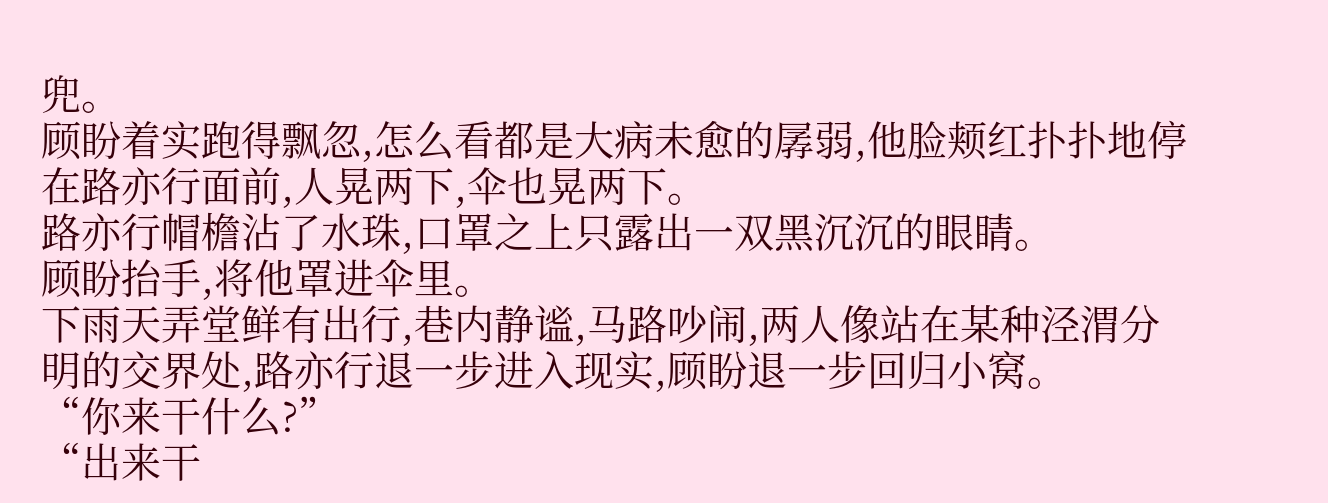兜。
顾盼着实跑得飘忽,怎么看都是大病未愈的孱弱,他脸颊红扑扑地停在路亦行面前,人晃两下,伞也晃两下。
路亦行帽檐沾了水珠,口罩之上只露出一双黑沉沉的眼睛。
顾盼抬手,将他罩进伞里。
下雨天弄堂鲜有出行,巷内静谧,马路吵闹,两人像站在某种泾渭分明的交界处,路亦行退一步进入现实,顾盼退一步回归小窝。
“你来干什么?”
“出来干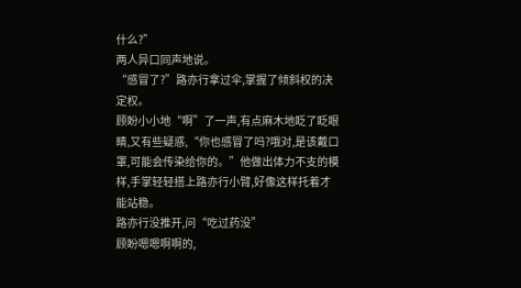什么?”
两人异口同声地说。
“感冒了?”路亦行拿过伞,掌握了倾斜权的决定权。
顾盼小小地“啊”了一声,有点麻木地眨了眨眼睛,又有些疑惑,“你也感冒了吗?哦对,是该戴口罩,可能会传染给你的。”他做出体力不支的模样,手掌轻轻搭上路亦行小臂,好像这样托着才能站稳。
路亦行没推开,问“吃过药没”
顾盼嗯嗯啊啊的,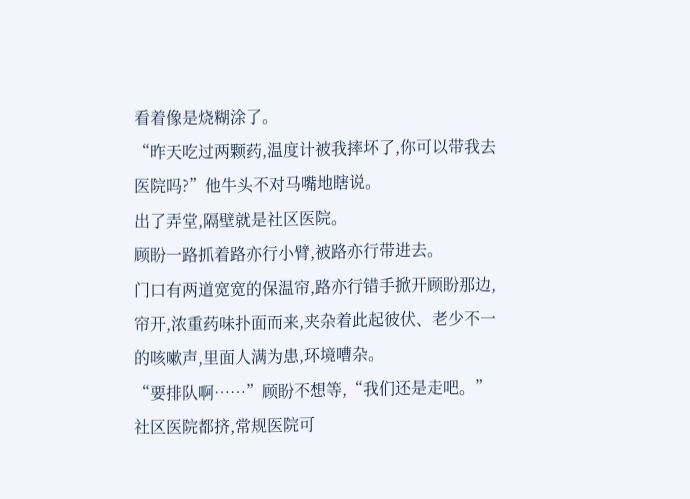看着像是烧糊涂了。
“昨天吃过两颗药,温度计被我摔坏了,你可以带我去医院吗?”他牛头不对马嘴地瞎说。
出了弄堂,隔壁就是社区医院。
顾盼一路抓着路亦行小臂,被路亦行带进去。
门口有两道宽宽的保温帘,路亦行错手掀开顾盼那边,帘开,浓重药味扑面而来,夹杂着此起彼伏、老少不一的咳嗽声,里面人满为患,环境嘈杂。
“要排队啊……”顾盼不想等,“我们还是走吧。”
社区医院都挤,常规医院可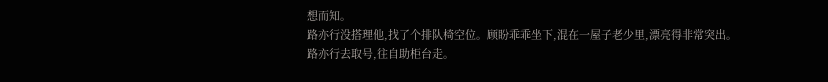想而知。
路亦行没搭理他,找了个排队椅空位。顾盼乖乖坐下,混在一屋子老少里,漂亮得非常突出。
路亦行去取号,往自助柜台走。